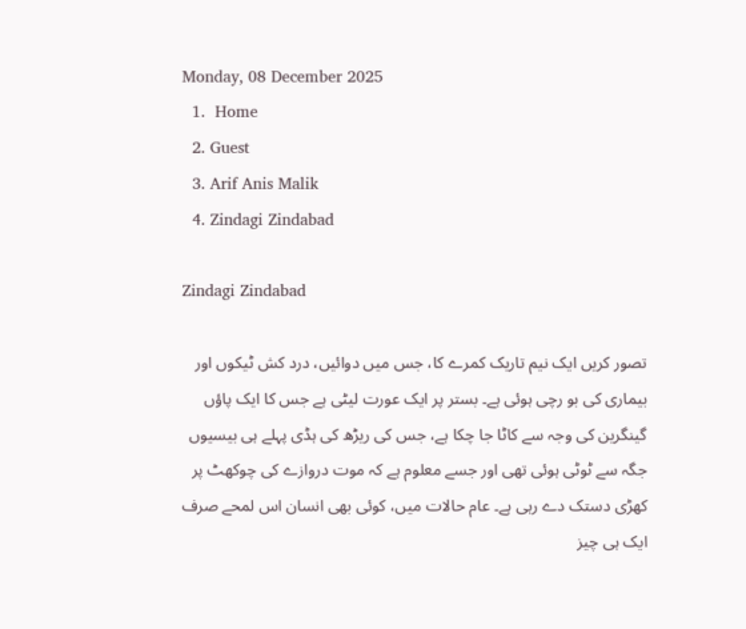Monday, 08 December 2025
  1.  Home
  2. Guest
  3. Arif Anis Malik
  4. Zindagi Zindabad

Zindagi Zindabad

تصور کریں ایک نیم تاریک کمرے کا، جس میں دوائیں، درد کش ٹیکوں اور بیماری کی بو رچی ہوئی ہے۔ بستر پر ایک عورت لیٹی ہے جس کا ایک پاؤں گینگرین کی وجہ سے کاٹا جا چکا ہے، جس کی ریڑھ کی ہڈی پہلے ہی بیسیوں جگہ سے ٹوٹی ہوئی تھی اور جسے معلوم ہے کہ موت دروازے کی چوکھٹ پر کھڑی دستک دے رہی ہے۔ عام حالات میں، کوئی بھی انسان اس لمحے صرف ایک ہی چیز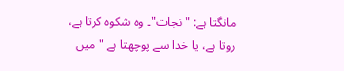مانگتا ہے: "نجات"۔ وہ شکوہ کرتا ہے، روتا ہے، یا خدا سے پوچھتا ہے "میں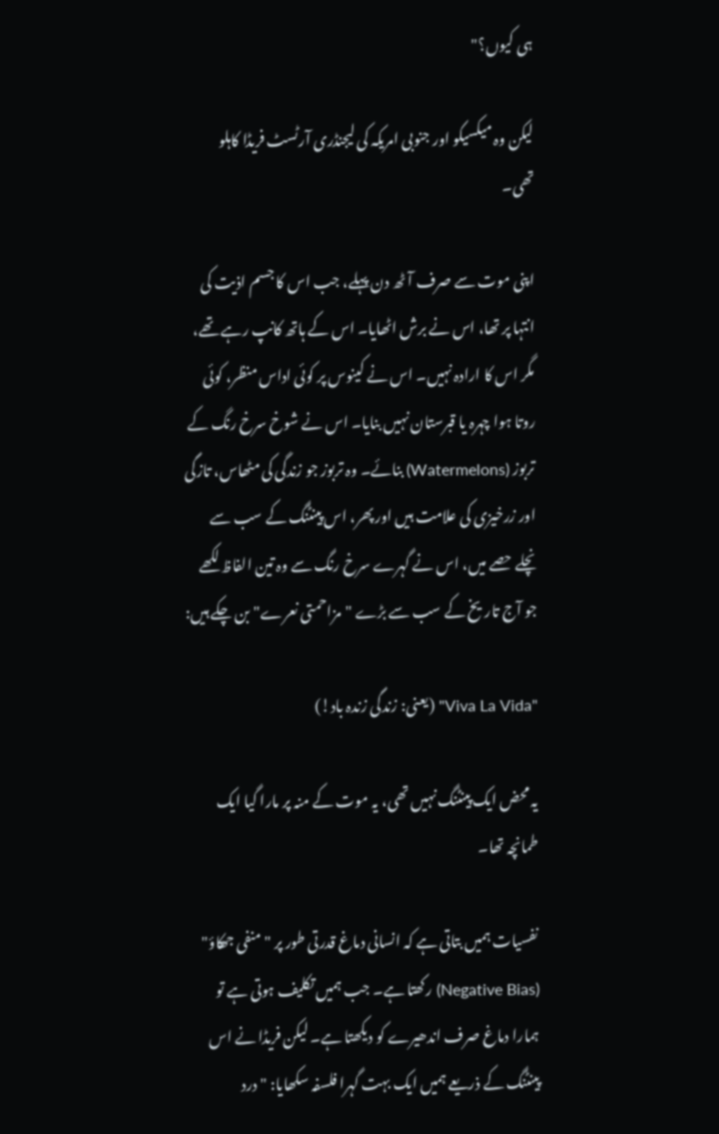ہی کیوں؟"

لیکن وہ میکسیکو اور جنوبی امریکہ کی لیجنڈری آرٹسٹ فریڈا کاہلو تھی۔

اپنی موت سے صرف آٹھ دن پہلے، جب اس کا جسم اذیت کی انتہا پر تھا، اس نے برش اٹھایا۔ اس کے ہاتھ کانپ رہے تھے، مگر اس کا ارادہ نہیں۔ اس نے کینوس پر کوئی اداس منظر، کوئی روتا ہوا چہرہ یا قبرستان نہیں بنایا۔ اس نے شوخ سرخ رنگ کے تربوز (Watermelons) بنائے۔ وہ تربوز جو زندگی کی مٹھاس، تازگی اور زرخیزی کی علامت ہیں اور پھر، اس پینٹنگ کے سب سے نچلے حصے میں، اس نے گہرے سرخ رنگ سے وہ تین الفاظ لکھے جو آج تاریخ کے سب سے بڑے "مزاحمتی نعرے" بن چکے ہیں:

"Viva La Vida" (یعنی: زندگی زندہ باد!)

یہ محض ایک پینٹنگ نہیں تھی، یہ موت کے منہ پر مارا گیا ایک طمانچہ تھا۔

نفسیات ہمیں بتاتی ہے کہ انسانی دماغ قدرتی طور پر "منفی جھکاؤ" (Negative Bias) رکھتا ہے۔ جب ہمیں تکلیف ہوتی ہے تو ہمارا دماغ صرف اندھیرے کو دیکھتا ہے۔ لیکن فریڈا نے اس پینٹنگ کے ذریعے ہمیں ایک بہت گہرا فلسفہ سکھایا: "درد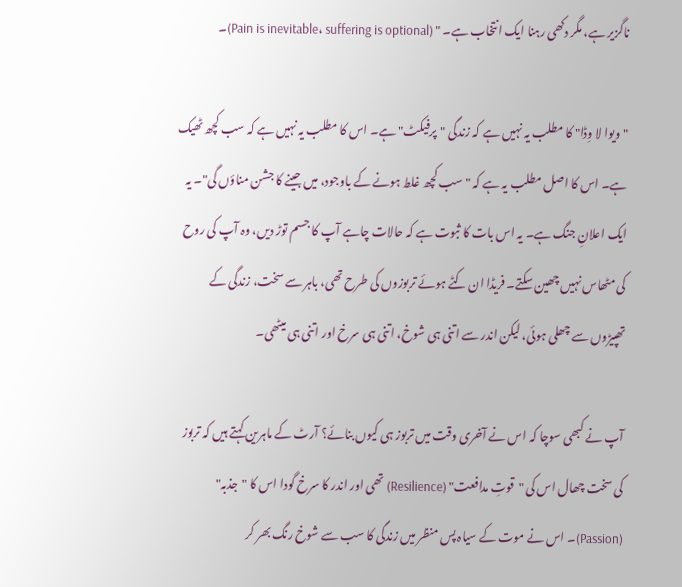ناگزیر ہے، مگر دکھی رہنا ایک انتخاب ہے۔ " (Pain is inevitable، suffering is optional)۔

"ویوا لا وِڈا" کا مطلب یہ نہیں ہے کہ زندگی "پرفیکٹ" ہے۔ اس کا مطلب یہ نہیں ہے کہ سب کچھ ٹھیک ہے۔ اس کا اصل مطلب یہ ہے کہ "سب کچھ غلط ہونے کے باوجود، میں جینے کا جشن مناؤں گی"۔ یہ ایک اعلانِ جنگ ہے۔ یہ اس بات کا ثبوت ہے کہ حالات چاہے آپ کا جسم توڑ دیں، وہ آپ کی روح کی مٹھاس نہیں چھین سکتے۔ فریڈا ان کٹے ہوئے تربوزوں کی طرح تھی، باہر سے سخت، زندگی کے تھپیڑوں سے چھلی ہوئی، لیکن اندر سے اتنی ہی شوخ، اتنی ہی سرخ اور اتنی ہی میٹھی۔

آپ نے کبھی سوچا کہ اس نے آخری وقت میں تربوز ہی کیوں بنائے؟ آرٹ کے ماہرین کہتے ہیں کہ تربوز کی سخت چھال اس کی "قوتِ مدافعت" (Resilience) تھی اور اندر کا سرخ گودا اس کا "جذبہ" (Passion)۔ اس نے موت کے سیاہ پس منظر میں زندگی کا سب سے شوخ رنگ بھر کر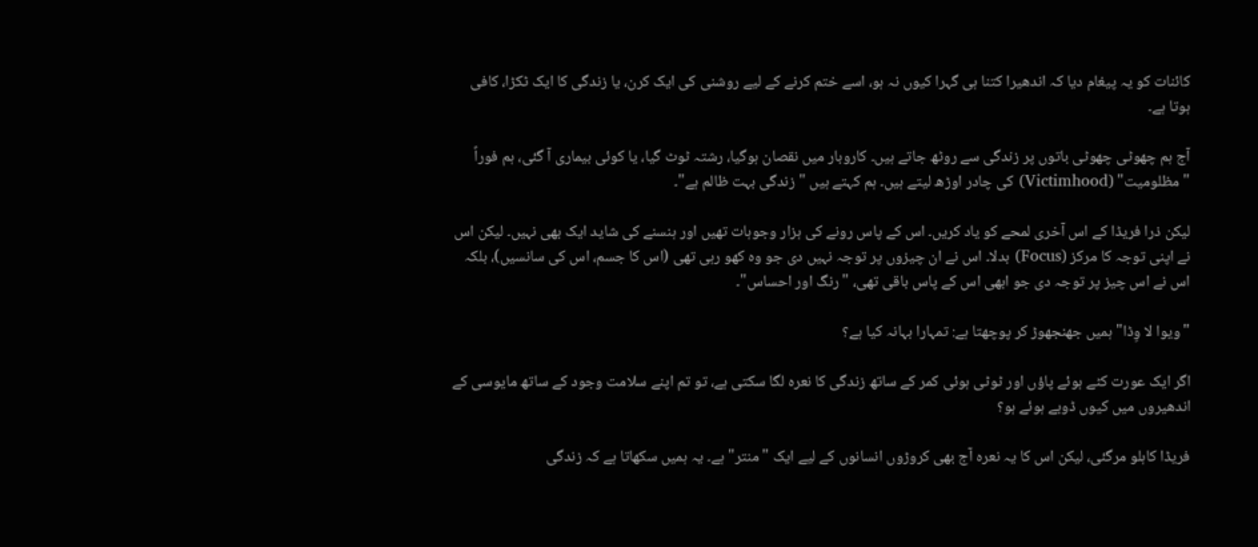کائنات کو یہ پیغام دیا کہ اندھیرا کتنا ہی گہرا کیوں نہ ہو، اسے ختم کرنے کے لیے روشنی کی ایک کرن، یا زندگی کا ایک ٹکڑا، کافی ہوتا ہے۔

آج ہم چھوٹی چھوٹی باتوں پر زندگی سے روٹھ جاتے ہیں۔ کاروبار میں نقصان ہوگیا، رشتہ ٹوٹ گیا، یا کوئی بیماری آ گئی، ہم فوراً "مظلومیت" (Victimhood) کی چادر اوڑھ لیتے ہیں۔ ہم کہتے ہیں "زندگی بہت ظالم ہے"۔

لیکن ذرا فریڈا کے اس آخری لمحے کو یاد کریں۔ اس کے پاس رونے کی ہزار وجوہات تھیں اور ہنسنے کی شاید ایک بھی نہیں۔ لیکن اس نے اپنی توجہ کا مرکز (Focus) بدلا۔ اس نے ان چیزوں پر توجہ نہیں دی جو وہ کھو رہی تھی (اس کا جسم، اس کی سانسیں)، بلکہ اس نے اس چیز پر توجہ دی جو ابھی اس کے پاس باقی تھی، "رنگ اور احساس"۔

"ویوا لا وِڈا" ہمیں جھنجھوڑ کر پوچھتا ہے: تمہارا بہانہ کیا ہے؟

اگر ایک عورت کٹے ہوئے پاؤں اور ٹوٹی ہوئی کمر کے ساتھ زندگی کا نعرہ لگا سکتی ہے، تو تم اپنے سلامت وجود کے ساتھ مایوسی کے اندھیروں میں کیوں ڈوبے ہوئے ہو؟

فریڈا کاہلو مرگئی، لیکن اس کا یہ نعرہ آج بھی کروڑوں انسانوں کے لیے ایک "منتر" ہے۔ یہ ہمیں سکھاتا ہے کہ زندگی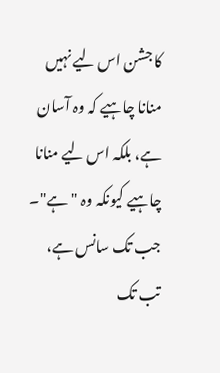کا جشن اس لیے نہیں منانا چاہیے کہ وہ آسان ہے، بلکہ اس لیے منانا چاہیے کیونکہ وہ "ہے"۔ جب تک سانس ہے، تب تک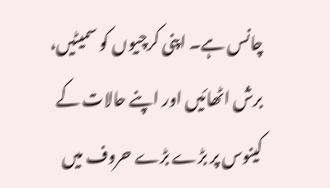چانس ہے۔ اپنی کرچیوں کو سمیٹیں، برش اٹھائیں اور اپنے حالات کے کینوس پر بڑے بڑے حروف میں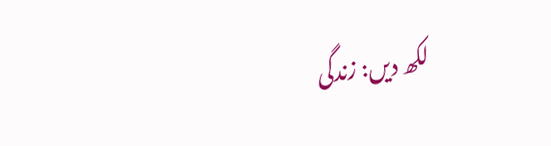لکھ دیں: زندگی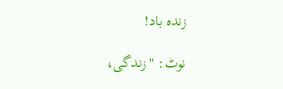زندہ باد!

نوٹ: "زندگی،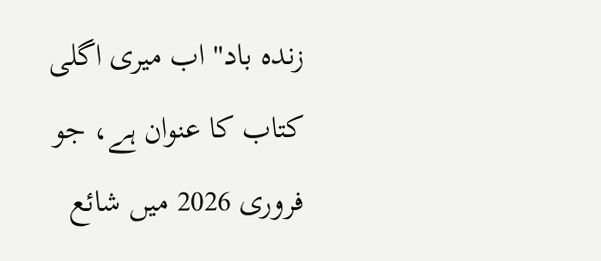زندہ باد" اب میری اگلی کتاب کا عنوان ہے، جو فروری 2026 میں شائع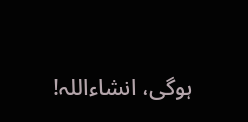ہوگی، انشاءاللہ!